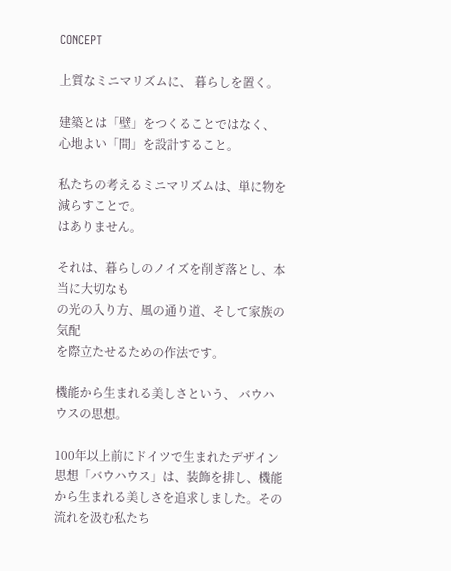CONCEPT

上質なミニマリズムに、 暮らしを置く。

建築とは「壁」をつくることではなく、 心地よい「間」を設計すること。

私たちの考えるミニマリズムは、単に物を減らすことで。
はありません。

それは、暮らしのノイズを削ぎ落とし、本当に大切なも
の光の入り方、風の通り道、そして家族の気配
を際立たせるための作法です。

機能から生まれる美しさという、 バウハウスの思想。

100年以上前にドイツで生まれたデザイン思想「バウハウス」は、装飾を排し、機能から生まれる美しさを追求しました。その流れを汲む私たち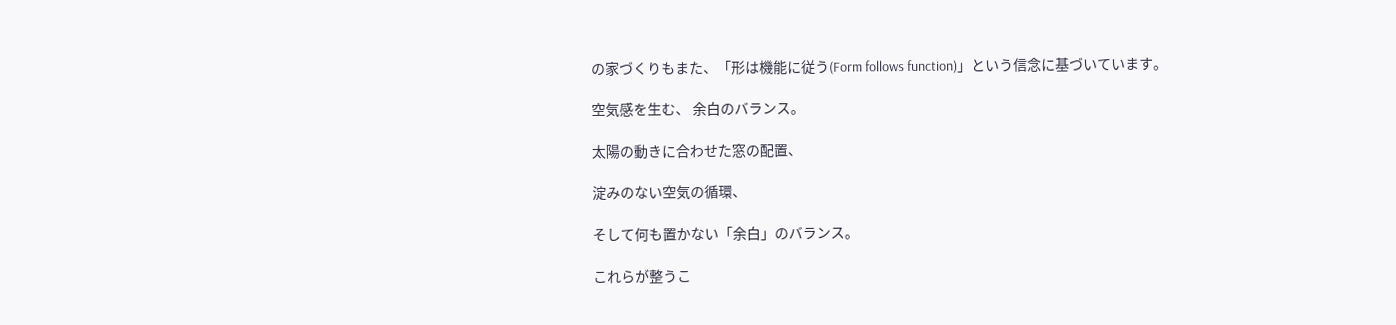の家づくりもまた、「形は機能に従う(Form follows function)」という信念に基づいています。

空気感を生む、 余白のバランス。

太陽の動きに合わせた窓の配置、

淀みのない空気の循環、

そして何も置かない「余白」のバランス。

これらが整うこ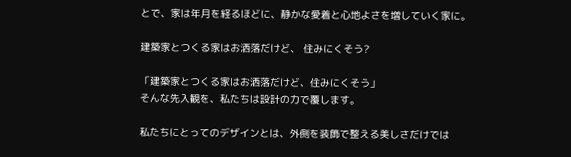とで、家は年月を経るほどに、静かな愛着と心地よさを増していく家に。

建築家とつくる家はお洒落だけど、 住みにくそう?

「建築家とつくる家はお洒落だけど、住みにくそう」
そんな先入観を、私たちは設計の力で覆します。

私たちにとってのデザインとは、外側を装飾で整える美しさだけでは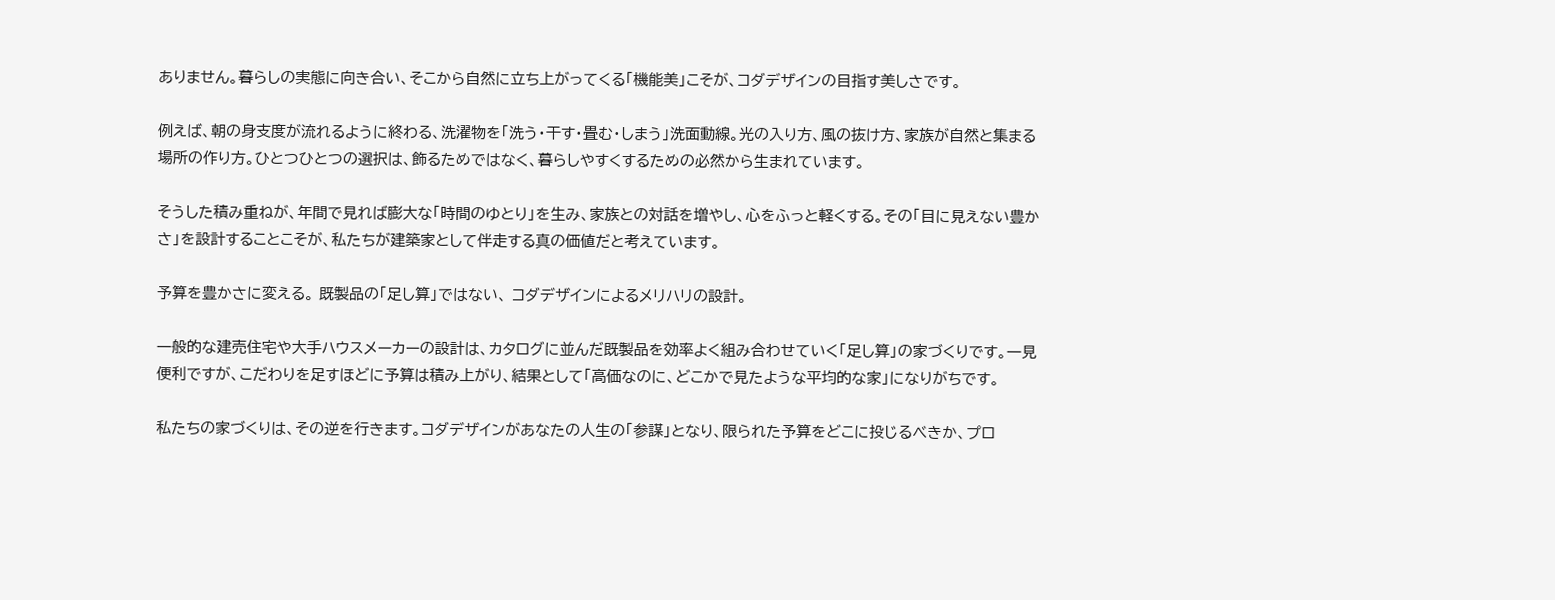ありません。暮らしの実態に向き合い、そこから自然に立ち上がってくる「機能美」こそが、コダデザインの目指す美しさです。

例えば、朝の身支度が流れるように終わる、洗濯物を「洗う・干す・畳む・しまう」洗面動線。光の入り方、風の抜け方、家族が自然と集まる場所の作り方。ひとつひとつの選択は、飾るためではなく、暮らしやすくするための必然から生まれています。

そうした積み重ねが、年間で見れば膨大な「時間のゆとり」を生み、家族との対話を増やし、心をふっと軽くする。その「目に見えない豊かさ」を設計することこそが、私たちが建築家として伴走する真の価値だと考えています。

予算を豊かさに変える。 既製品の「足し算」ではない、 コダデザインによるメリハリの設計。

一般的な建売住宅や大手ハウスメーカーの設計は、カタログに並んだ既製品を効率よく組み合わせていく「足し算」の家づくりです。一見便利ですが、こだわりを足すほどに予算は積み上がり、結果として「高価なのに、どこかで見たような平均的な家」になりがちです。

私たちの家づくりは、その逆を行きます。コダデザインがあなたの人生の「参謀」となり、限られた予算をどこに投じるべきか、プロ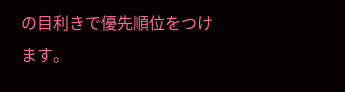の目利きで優先順位をつけます。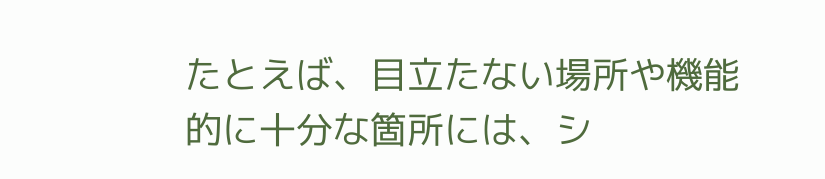たとえば、目立たない場所や機能的に十分な箇所には、シ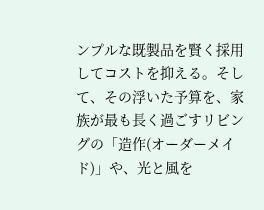ンプルな既製品を賢く採用してコストを抑える。そして、その浮いた予算を、家族が最も長く過ごすリビングの「造作(オーダーメイド)」や、光と風を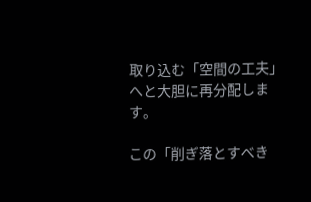取り込む「空間の工夫」へと大胆に再分配します。

この「削ぎ落とすべき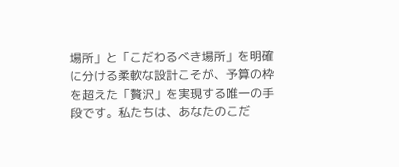場所」と「こだわるべき場所」を明確に分ける柔軟な設計こそが、予算の枠を超えた「贅沢」を実現する唯一の手段です。私たちは、あなたのこだ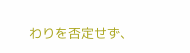わりを否定せず、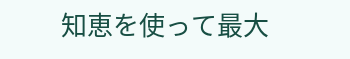知恵を使って最大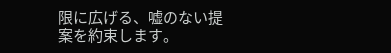限に広げる、嘘のない提案を約束します。